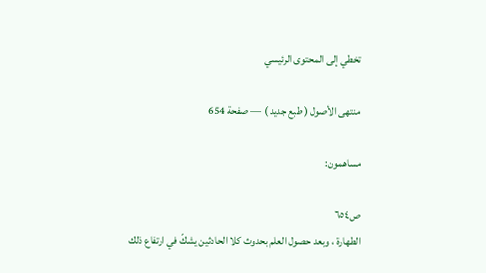تخطي إلى المحتوى الرئيسي

منتهى الأصول ( طبع جديد ) — صفحة 654

مساهمون:

ص٦٥٤
الطهارة ، وبعد حصول العلم بحدوث كلا الحادثين يشكّ في ارتفاع ذلك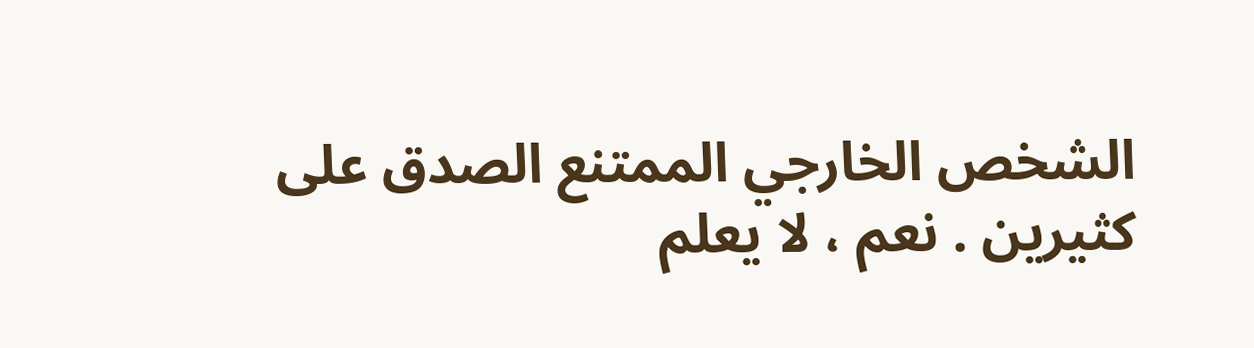الشخص الخارجي الممتنع الصدق على كثيرين . نعم ، لا يعلم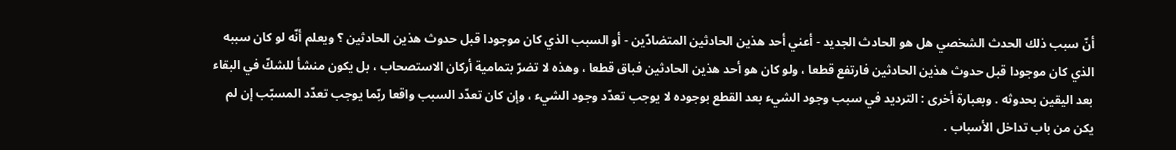أنّ سبب ذلك الحدث الشخصي هل هو الحادث الجديد - أعني أحد هذين الحادثين المتضادّين - أو السبب الذي كان موجودا قبل حدوث هذين الحادثين ؟ ويعلم أنّه لو كان سببه الذي كان موجودا قبل حدوث هذين الحادثين فارتفع قطعا ، ولو كان هو أحد هذين الحادثين فباق قطعا ، وهذه لا تضرّ بتمامية أركان الاستصحاب ، بل يكون منشأ للشكّ في البقاء بعد اليقين بحدوثه . وبعبارة أخرى : الترديد في سبب وجود الشيء بعد القطع بوجوده لا يوجب تعدّد وجود الشيء ، وإن كان تعدّد السبب واقعا ربّما يوجب تعدّد المسبّب إن لم يكن من باب تداخل الأسباب .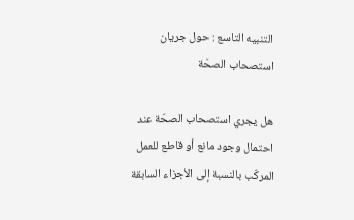التنبيه التاسع : حول جريان استصحاب الصحّة

هل يجري استصحاب الصحّة عند احتمال وجود مانع أو قاطع للعمل المركّب بالنسبة إلى الأجزاء السابقة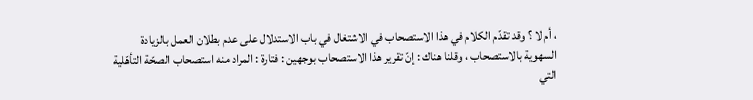، أم لا ؟ وقد تقدّم الكلام في هذا الاستصحاب في الاشتغال في باب الاستدلال على عدم بطلان العمل بالزيادة السهوية بالاستصحاب ، وقلنا هناك : إنّ تقرير هذا الاستصحاب بوجهين : فتارة : المراد منه استصحاب الصحّة التأهّلية التي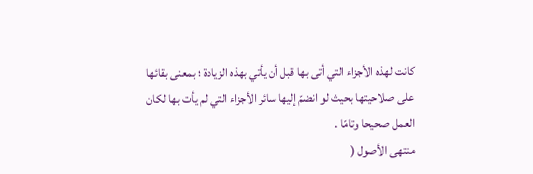كانت لهذه الأجزاء التي أتى بها قبل أن يأتي بهذه الزيادة ؛ بمعنى بقائها على صلاحيتها بحيث لو انضمّ إليها سائر الأجزاء التي لم يأت بها لكان العمل صحيحا وتامّا .
منتهى الأصول (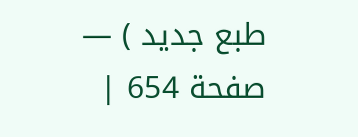طبع جديد ) — صفحة 654 |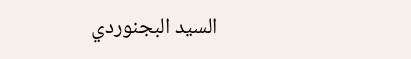السيد البجنوردي